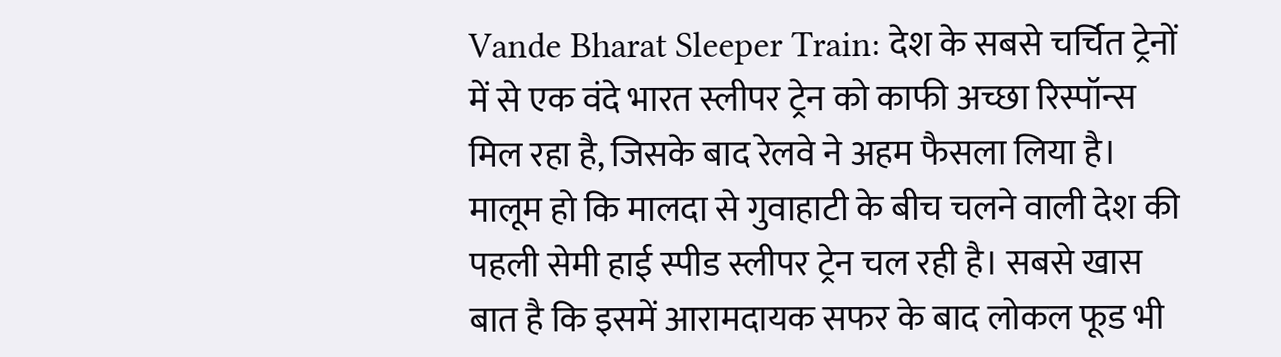Vande Bharat Sleeper Train: देश के सबसे चर्चित ट्रेनों में से एक वंदे भारत स्लीपर ट्रेन को काफी अच्छा रिस्पॉन्स मिल रहा है, जिसके बाद रेलवे ने अहम फैसला लिया है। मालूम हो कि मालदा से गुवाहाटी के बीच चलने वाली देश की पहली सेमी हाई स्पीड स्लीपर ट्रेन चल रही है। सबसे खास बात है कि इसमें आरामदायक सफर के बाद लोकल फूड भी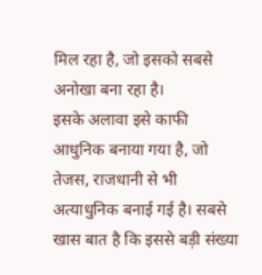मिल रहा है, जो इसको सबसे अनोखा बना रहा है।
इसके अलावा इसे काफी आधुनिक बनाया गया है, जो तेजस, राजधानी से भी अत्याधुनिक बनाई गई है। सबसे खास बात है कि इससे बड़ी संख्या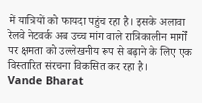में यात्रियों को फायदा पहुंच रहा है। इसके अलावा रेलवे नेटवर्क अब उच्च मांग वाले रात्रिकालीन मार्गों पर क्षमता को उल्लेखनीय रूप से बढ़ाने के लिए एक विस्तारित संरचना विकसित कर रहा है।
Vande Bharat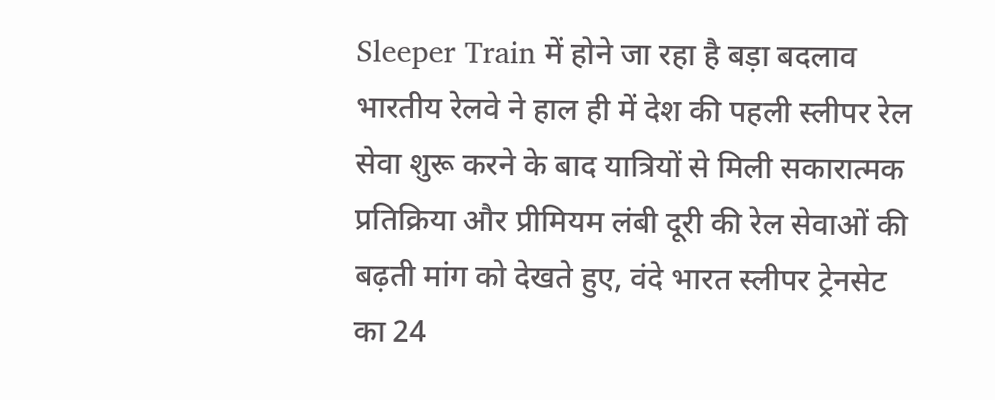Sleeper Train में होने जा रहा है बड़ा बदलाव
भारतीय रेलवे ने हाल ही में देश की पहली स्लीपर रेल सेवा शुरू करने के बाद यात्रियों से मिली सकारात्मक प्रतिक्रिया और प्रीमियम लंबी दूरी की रेल सेवाओं की बढ़ती मांग को देखते हुए, वंदे भारत स्लीपर ट्रेनसेट का 24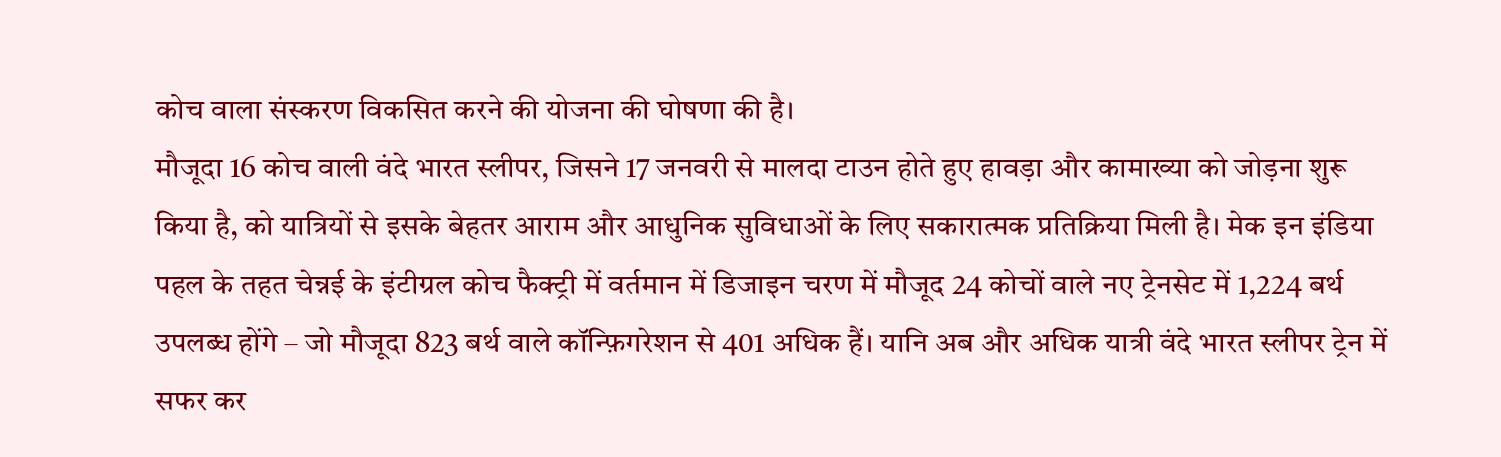कोच वाला संस्करण विकसित करने की योजना की घोषणा की है।
मौजूदा 16 कोच वाली वंदे भारत स्लीपर, जिसने 17 जनवरी से मालदा टाउन होते हुए हावड़ा और कामाख्या को जोड़ना शुरू किया है, को यात्रियों से इसके बेहतर आराम और आधुनिक सुविधाओं के लिए सकारात्मक प्रतिक्रिया मिली है। मेक इन इंडिया पहल के तहत चेन्नई के इंटीग्रल कोच फैक्ट्री में वर्तमान में डिजाइन चरण में मौजूद 24 कोचों वाले नए ट्रेनसेट में 1,224 बर्थ उपलब्ध होंगे – जो मौजूदा 823 बर्थ वाले कॉन्फ़िगरेशन से 401 अधिक हैं। यानि अब और अधिक यात्री वंदे भारत स्लीपर ट्रेन में सफर कर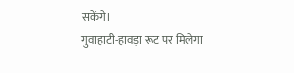सकेंगे।
गुवाहाटी-हावड़ा रूट पर मिलेगा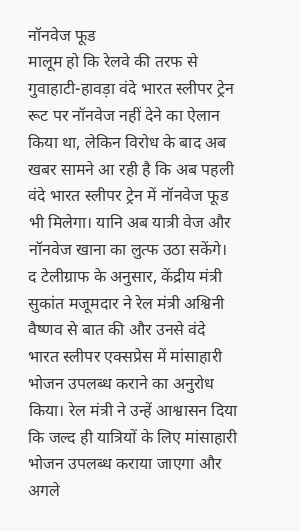नॉनवेज फूड
मालूम हो कि रेलवे की तरफ से गुवाहाटी-हावड़ा वंदे भारत स्लीपर ट्रेन रूट पर नॉनवेज नहीं देने का ऐलान किया था, लेकिन विरोध के बाद अब खबर सामने आ रही है कि अब पहली वंदे भारत स्लीपर ट्रेन में नॉनवेज फूड भी मिलेगा। यानि अब यात्री वेज और नॉनवेज खाना का लुत्फ उठा सकेंगे।
द टेलीग्राफ के अनुसार, केंद्रीय मंत्री सुकांत मजूमदार ने रेल मंत्री अश्विनी वैष्णव से बात की और उनसे वंदे भारत स्लीपर एक्सप्रेस में मांसाहारी भोजन उपलब्ध कराने का अनुरोध किया। रेल मंत्री ने उन्हें आश्वासन दिया कि जल्द ही यात्रियों के लिए मांसाहारी भोजन उपलब्ध कराया जाएगा और अगले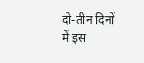दो-तीन दिनों में इस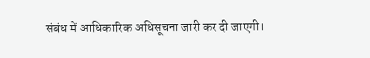संबंध में आधिकारिक अधिसूचना जारी कर दी जाएगी।